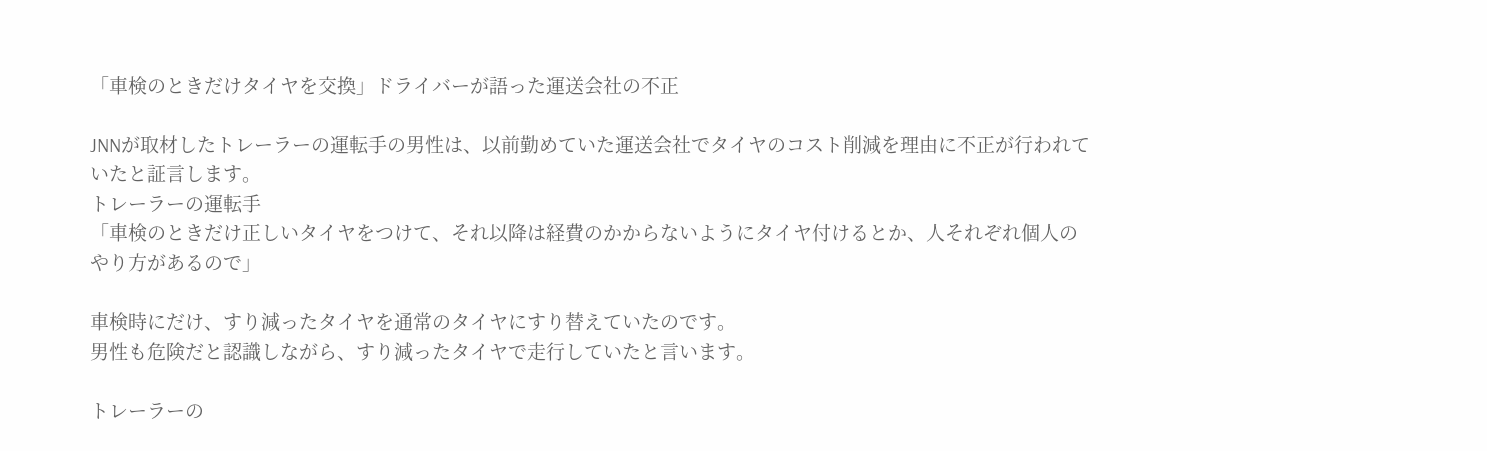「車検のときだけタイヤを交換」ドライバーが語った運送会社の不正

JNNが取材したトレーラーの運転手の男性は、以前勤めていた運送会社でタイヤのコスト削減を理由に不正が行われていたと証言します。
トレーラーの運転手
「車検のときだけ正しいタイヤをつけて、それ以降は経費のかからないようにタイヤ付けるとか、人それぞれ個人のやり方があるので」

車検時にだけ、すり減ったタイヤを通常のタイヤにすり替えていたのです。
男性も危険だと認識しながら、すり減ったタイヤで走行していたと言います。

トレーラーの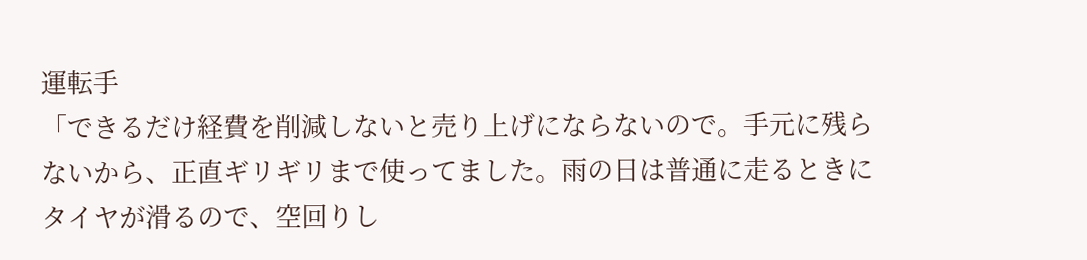運転手
「できるだけ経費を削減しないと売り上げにならないので。手元に残らないから、正直ギリギリまで使ってました。雨の日は普通に走るときにタイヤが滑るので、空回りし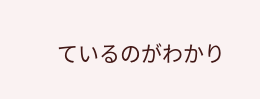ているのがわかり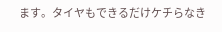ます。タイヤもできるだけケチらなき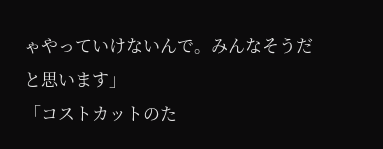ゃやっていけないんで。みんなそうだと思います」
「コストカットのた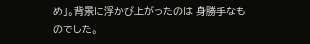め」。背景に浮かび上がったのは 身勝手なものでした。